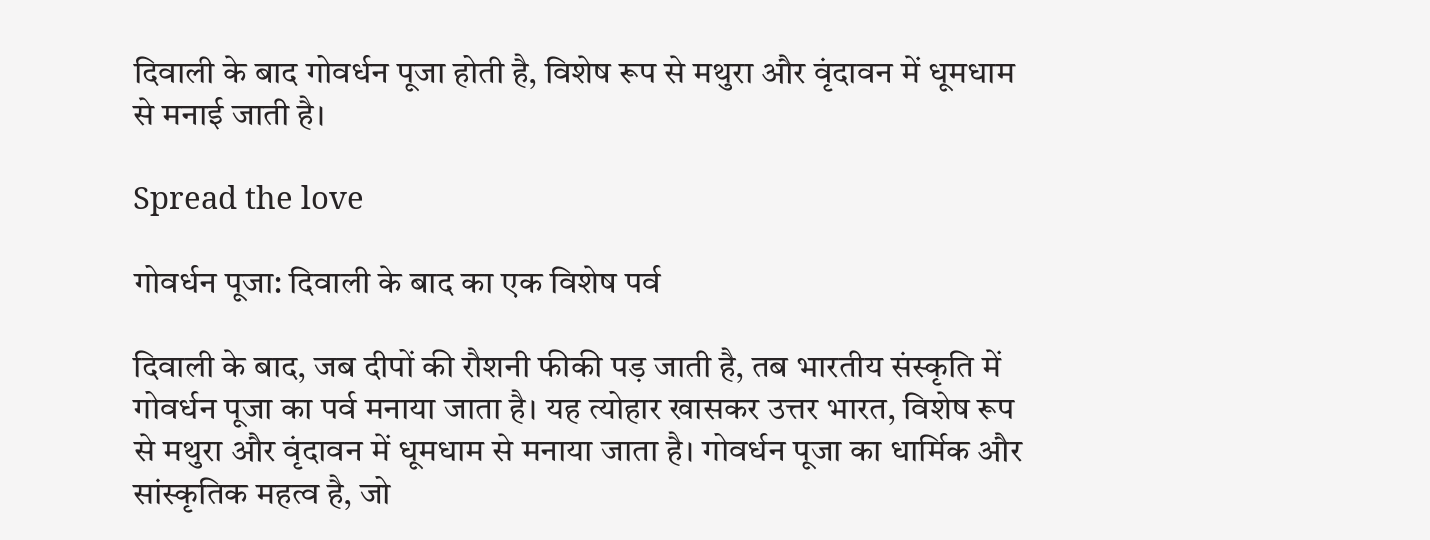दिवाली के बाद गोवर्धन पूजा होती है, विशेष रूप से मथुरा और वृंदावन में धूमधाम से मनाई जाती है।

Spread the love

गोवर्धन पूजा: दिवाली के बाद का एक विशेष पर्व

दिवाली के बाद, जब दीपों की रौशनी फीकी पड़ जाती है, तब भारतीय संस्कृति में गोवर्धन पूजा का पर्व मनाया जाता है। यह त्योहार खासकर उत्तर भारत, विशेष रूप से मथुरा और वृंदावन में धूमधाम से मनाया जाता है। गोवर्धन पूजा का धार्मिक और सांस्कृतिक महत्व है, जो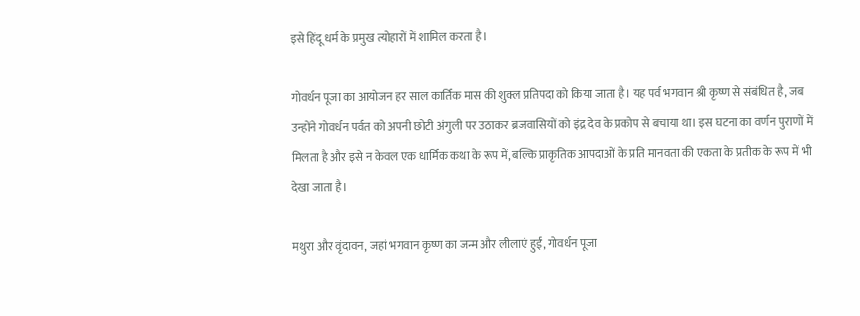इसे हिंदू धर्म के प्रमुख त्योहारों में शामिल करता है।

गोवर्धन पूजा का आयोजन हर साल कार्तिक मास की शुक्ल प्रतिपदा को किया जाता है। यह पर्व भगवान श्री कृष्ण से संबंधित है, जब उन्होंने गोवर्धन पर्वत को अपनी छोटी अंगुली पर उठाकर ब्रजवासियों को इंद्र देव के प्रकोप से बचाया था। इस घटना का वर्णन पुराणों में मिलता है और इसे न केवल एक धार्मिक कथा के रूप में, बल्कि प्राकृतिक आपदाओं के प्रति मानवता की एकता के प्रतीक के रूप में भी देखा जाता है।

मथुरा और वृंदावन, जहां भगवान कृष्ण का जन्म और लीलाएं हुईं, गोवर्धन पूजा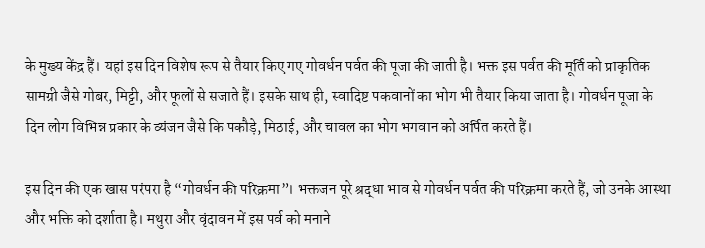के मुख्य केंद्र हैं। यहां इस दिन विशेष रूप से तैयार किए गए गोवर्धन पर्वत की पूजा की जाती है। भक्त इस पर्वत की मूर्ति को प्राकृतिक सामग्री जैसे गोबर, मिट्टी, और फूलों से सजाते हैं। इसके साथ ही, स्वादिष्ट पकवानों का भोग भी तैयार किया जाता है। गोवर्धन पूजा के दिन लोग विभिन्न प्रकार के व्यंजन जैसे कि पकौड़े, मिठाई, और चावल का भोग भगवान को अर्पित करते हैं।

इस दिन की एक खास परंपरा है “गोवर्धन की परिक्रमा”। भक्तजन पूरे श्रद्धा भाव से गोवर्धन पर्वत की परिक्रमा करते हैं, जो उनके आस्था और भक्ति को दर्शाता है। मथुरा और वृंदावन में इस पर्व को मनाने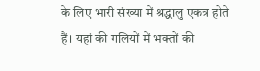के लिए भारी संख्या में श्रद्धालु एकत्र होते हैं। यहां की गलियों में भक्तों की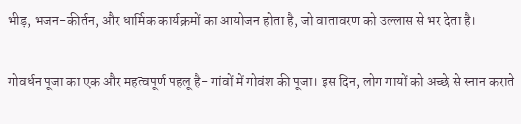भीड़, भजन-कीर्तन, और धार्मिक कार्यक्रमों का आयोजन होता है, जो वातावरण को उल्लास से भर देता है।

गोवर्धन पूजा का एक और महत्वपूर्ण पहलू है- गांवों में गोवंश की पूजा। इस दिन, लोग गायों को अच्छे से स्नान कराते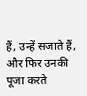हैं, उन्हें सजाते हैं, और फिर उनकी पूजा करते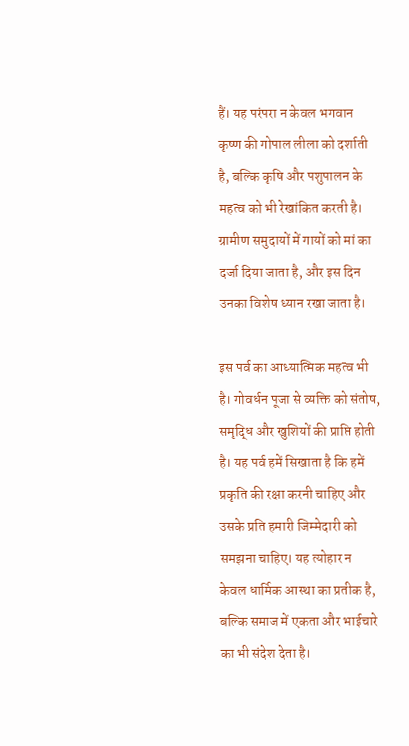हैं। यह परंपरा न केवल भगवान कृष्ण की गोपाल लीला को दर्शाती है, बल्कि कृषि और पशुपालन के महत्व को भी रेखांकित करती है। ग्रामीण समुदायों में गायों को मां का दर्जा दिया जाता है, और इस दिन उनका विशेष ध्यान रखा जाता है।

इस पर्व का आध्यात्मिक महत्व भी है। गोवर्धन पूजा से व्यक्ति को संतोष, समृद्धि और खुशियों की प्राप्ति होती है। यह पर्व हमें सिखाता है कि हमें प्रकृति की रक्षा करनी चाहिए और उसके प्रति हमारी जिम्मेदारी को समझना चाहिए। यह त्योहार न केवल धार्मिक आस्था का प्रतीक है, बल्कि समाज में एकता और भाईचारे का भी संदेश देता है।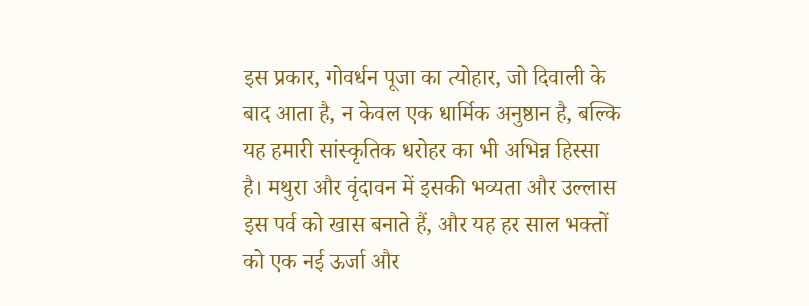इस प्रकार, गोवर्धन पूजा का त्योहार, जो दिवाली के बाद आता है, न केवल एक धार्मिक अनुष्ठान है, बल्कि यह हमारी सांस्कृतिक धरोहर का भी अभिन्न हिस्सा है। मथुरा और वृंदावन में इसकी भव्यता और उल्लास इस पर्व को खास बनाते हैं, और यह हर साल भक्तों को एक नई ऊर्जा और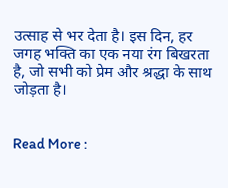उत्साह से भर देता है। इस दिन, हर जगह भक्ति का एक नया रंग बिखरता है, जो सभी को प्रेम और श्रद्धा के साथ जोड़ता है।


Read More :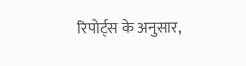रिपोर्ट्स के अनुसार,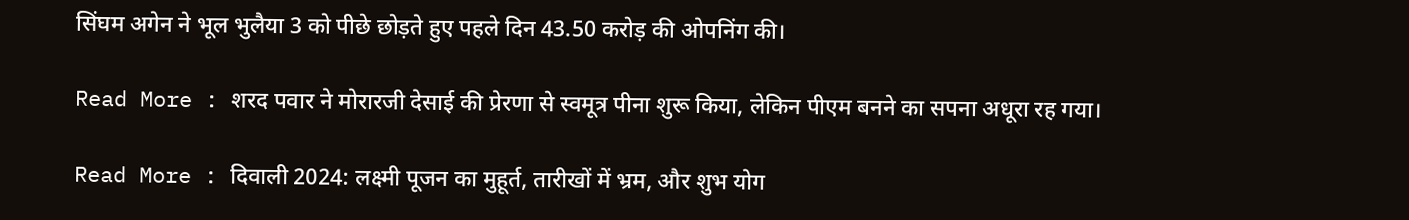सिंघम अगेन ने भूल भुलैया 3 को पीछे छोड़ते हुए पहले दिन 43.50 करोड़ की ओपनिंग की।

Read More : शरद पवार ने मोरारजी देसाई की प्रेरणा से स्वमूत्र पीना शुरू किया, लेकिन पीएम बनने का सपना अधूरा रह गया।

Read More : दिवाली 2024: लक्ष्मी पूजन का मुहूर्त, तारीखों में भ्रम, और शुभ योग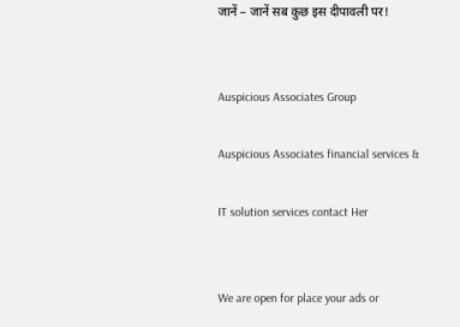जानें – जानें सब कुछ इस दीपावली पर!


Auspicious Associates Group

Auspicious Associates financial services &

IT solution services contact Her


We are open for place your ads or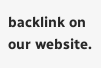backlink on our website.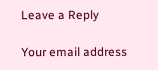Leave a Reply

Your email address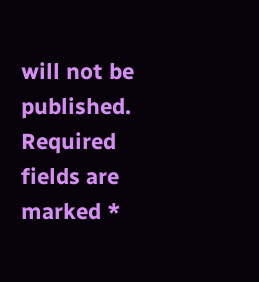will not be published. Required fields are marked *